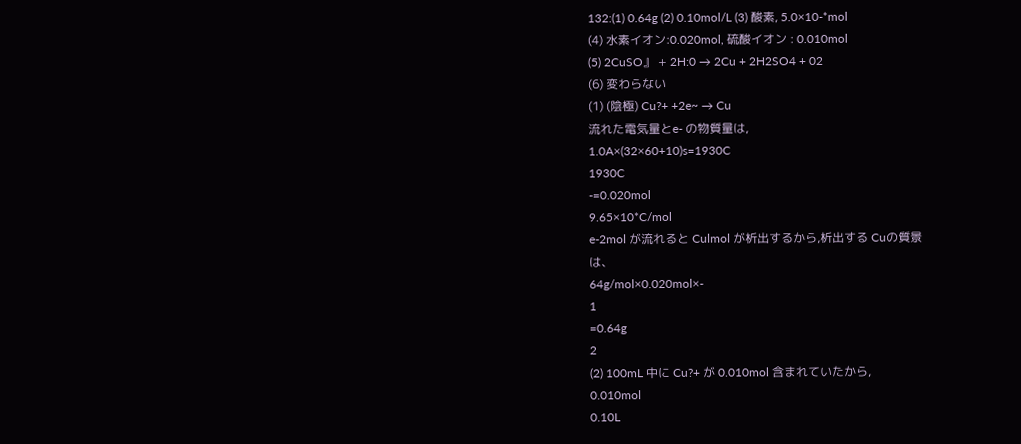132:(1) 0.64g (2) 0.10mol/L (3) 酸素, 5.0×10-*mol
(4) 水素イオン:0.020mol, 硫酸イオン : 0.010mol
(5) 2CuSO』 + 2H:0 → 2Cu + 2H2SO4 + 02
(6) 変わらない
(1) (陰極) Cu?+ +2e~ → Cu
流れた電気量とe- の物質量は,
1.0A×(32×60+10)s=1930C
1930C
-=0.020mol
9.65×10*C/mol
e-2mol が流れると Culmol が析出するから,析出する Cuの質景
は、
64g/mol×0.020mol×-
1
=0.64g
2
(2) 100mL 中に Cu?+ が 0.010mol 含まれていたから,
0.010mol
0.10L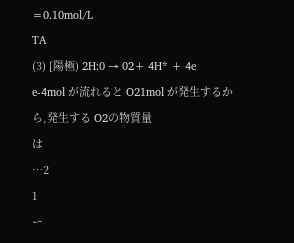=0.10mol/L
TA
(3) [陽極) 2H:0 → 02+ 4H* + 4e
e-4mol が流れると O21mol が発生するから,発生する O2の物質量
は
…2
1
ー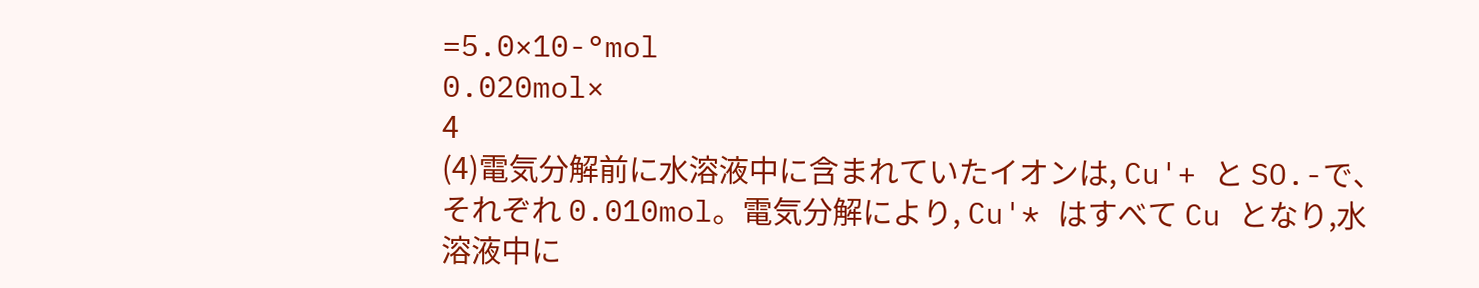=5.0×10-°mol
0.020mol×
4
(4)電気分解前に水溶液中に含まれていたイオンは, Cu'+ と SO.-で、
それぞれ 0.010mol。電気分解により, Cu'* はすべて Cu となり,水
溶液中に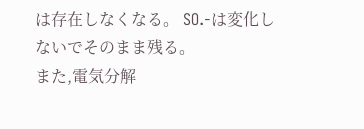は存在しなくなる。 SO.-は変化しないでそのまま残る。
また,電気分解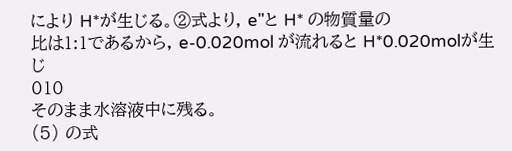により H*が生じる。②式より, e"と H* の物質量の
比は1:1であるから, e-0.020mol が流れると H*0.020molが生じ
010
そのまま水溶液中に残る。
(5) の式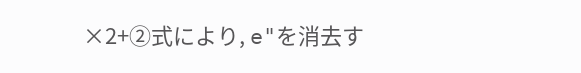×2+②式により, e"を消去す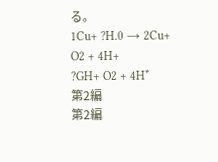る。
1Cu+ ?H.0 → 2Cu+ O2 + 4H+
?GH+ O2 + 4H*
第2編
第2編